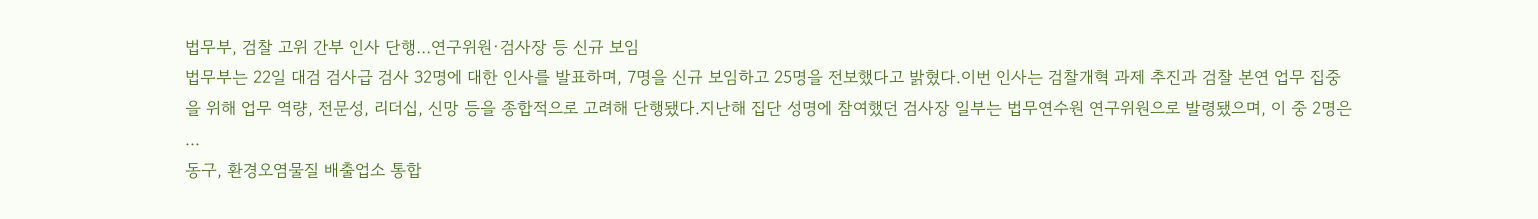법무부, 검찰 고위 간부 인사 단행…연구위원·검사장 등 신규 보임
법무부는 22일 대검 검사급 검사 32명에 대한 인사를 발표하며, 7명을 신규 보임하고 25명을 전보했다고 밝혔다.이번 인사는 검찰개혁 과제 추진과 검찰 본연 업무 집중을 위해 업무 역량, 전문성, 리더십, 신망 등을 종합적으로 고려해 단행됐다.지난해 집단 성명에 참여했던 검사장 일부는 법무연수원 연구위원으로 발령됐으며, 이 중 2명은 ...
동구, 환경오염물질 배출업소 통합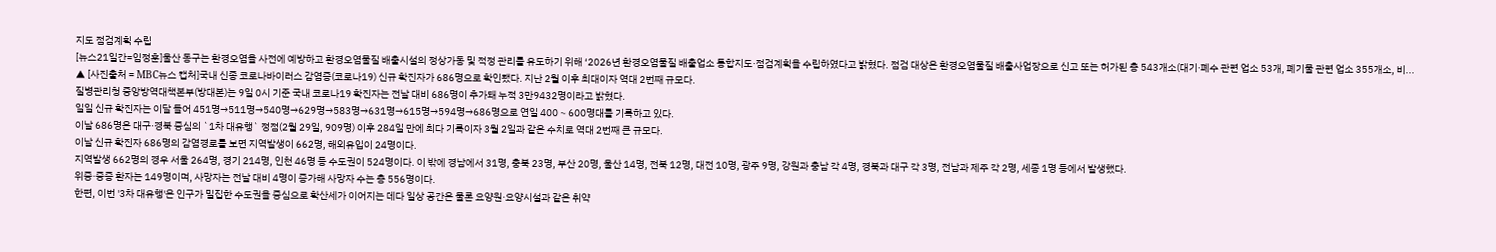지도 점검계획 수립
[뉴스21일간=임정훈]울산 동구는 환경오염을 사전에 예방하고 환경오염물질 배출시설의 정상가동 및 적정 관리를 유도하기 위해 ‘2026년 환경오염물질 배출업소 통합지도·점검계획을 수립하였다고 밝혔다. 점검 대상은 환경오염물질 배출사업장으로 신고 또는 허가된 총 543개소(대기·폐수 관련 업소 53개, 폐기물 관련 업소 355개소, 비...
▲ [사진출처 = MBC뉴스 캡처]국내 신종 코로나바이러스 감염증(코로나19) 신규 확진자가 686명으로 확인됐다. 지난 2월 이후 최대이자 역대 2번째 규모다.
질병관리청 중앙방역대책본부(방대본)는 9일 0시 기준 국내 코로나19 확진자는 전날 대비 686명이 추가돼 누적 3만9432명이라고 밝혔다.
일일 신규 확진자는 이달 들어 451명→511명→540명→629명→583명→631명→615명→594명→686명으로 연일 400∼600명대를 기록하고 있다.
이날 686명은 대구·경북 중심의 `1차 대유행` 정점(2월 29일, 909명) 이후 284일 만에 최다 기록이자 3월 2일과 같은 수치로 역대 2번째 큰 규모다.
이날 신규 확진자 686명의 감염경로를 보면 지역발생이 662명, 해외유입이 24명이다.
지역발생 662명의 경우 서울 264명, 경기 214명, 인천 46명 등 수도권이 524명이다. 이 밖에 경남에서 31명, 충북 23명, 부산 20명, 울산 14명, 전북 12명, 대전 10명, 광주 9명, 강원과 충남 각 4명, 경북과 대구 각 3명, 전남과 제주 각 2명, 세종 1명 등에서 발생했다.
위중·중증 환자는 149명이며, 사망자는 전날 대비 4명이 증가해 사망자 수는 총 556명이다.
한편, 이번 '3차 대유행'은 인구가 밀집한 수도권을 중심으로 확산세가 이어지는 데다 일상 공간은 물론 요양원·요양시설과 같은 취약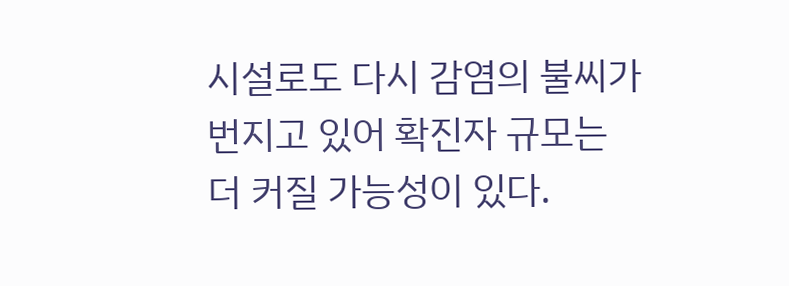시설로도 다시 감염의 불씨가 번지고 있어 확진자 규모는 더 커질 가능성이 있다.